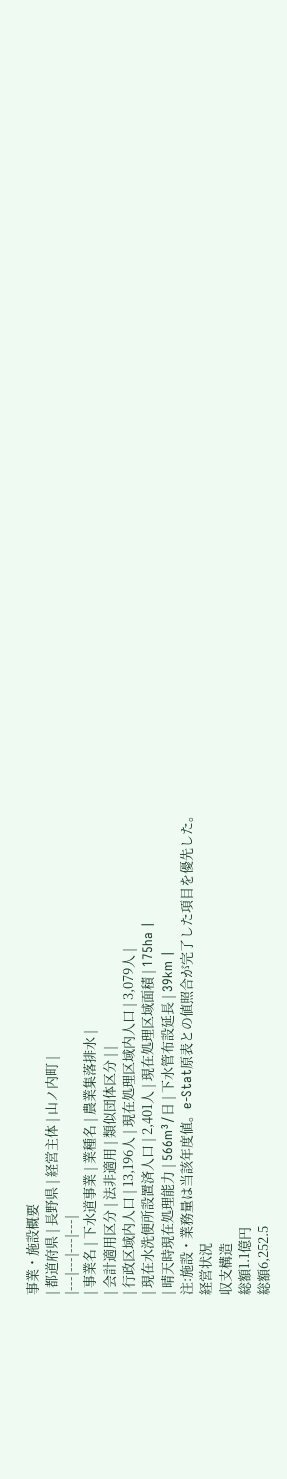事業・施設概要
| 都道府県 | 長野県 | 経営主体 | 山ノ内町 |
|---|---|---|---|
| 事業名 | 下水道事業 | 業種名 | 農業集落排水 |
| 会計適用区分 | 法非適用 | 類似団体区分 | |
| 行政区域内人口 | 13,196人 | 現在処理区域内人口 | 3,079人 |
| 現在水洗便所設置済人口 | 2,401人 | 現在処理区域面積 | 175ha |
| 晴天時現在処理能力 | 566m³/日 | 下水管布設延長 | 39km |
注:施設・業務量は当該年度値。e-Stat原表との値照合が完了した項目を優先した。
経営状況
収支構造
総額1.1億円
総額6,252.5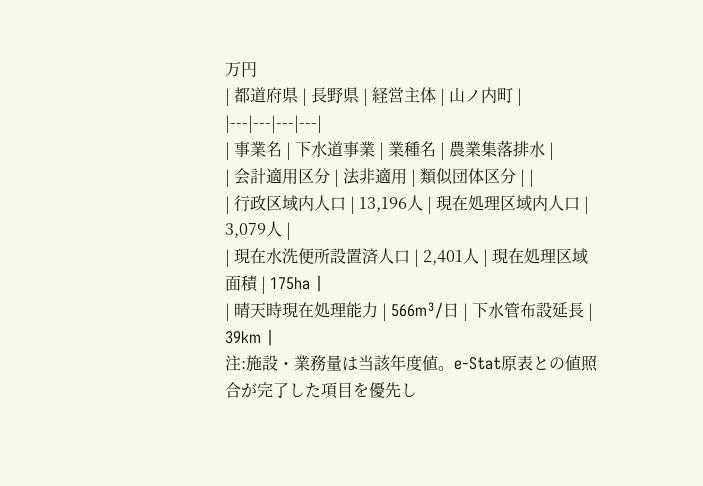万円
| 都道府県 | 長野県 | 経営主体 | 山ノ内町 |
|---|---|---|---|
| 事業名 | 下水道事業 | 業種名 | 農業集落排水 |
| 会計適用区分 | 法非適用 | 類似団体区分 | |
| 行政区域内人口 | 13,196人 | 現在処理区域内人口 | 3,079人 |
| 現在水洗便所設置済人口 | 2,401人 | 現在処理区域面積 | 175ha |
| 晴天時現在処理能力 | 566m³/日 | 下水管布設延長 | 39km |
注:施設・業務量は当該年度値。e-Stat原表との値照合が完了した項目を優先し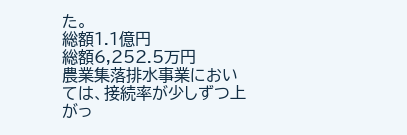た。
総額1.1億円
総額6,252.5万円
農業集落排水事業においては、接続率が少しずつ上がっ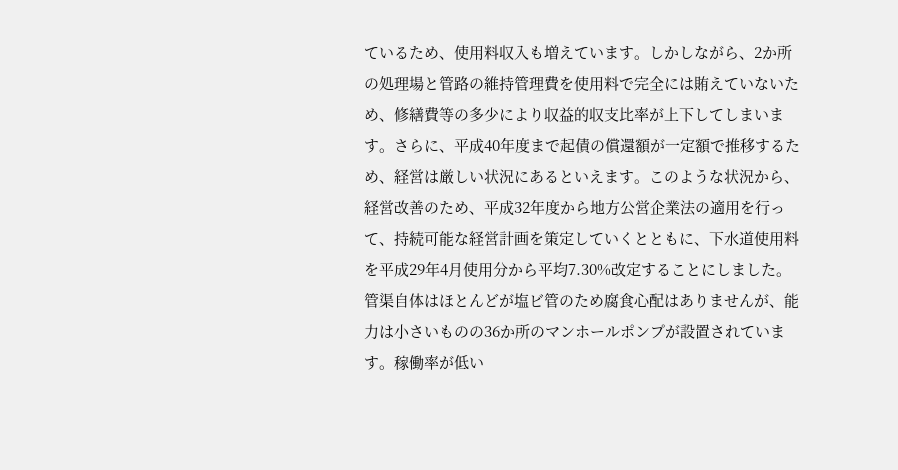ているため、使用料収入も増えています。しかしながら、2か所の処理場と管路の維持管理費を使用料で完全には賄えていないため、修繕費等の多少により収益的収支比率が上下してしまいます。さらに、平成40年度まで起債の償還額が一定額で推移するため、経営は厳しい状況にあるといえます。このような状況から、経営改善のため、平成32年度から地方公営企業法の適用を行って、持続可能な経営計画を策定していくとともに、下水道使用料を平成29年4月使用分から平均7.30%改定することにしました。
管渠自体はほとんどが塩ビ管のため腐食心配はありませんが、能力は小さいものの36か所のマンホールポンプが設置されています。稼働率が低い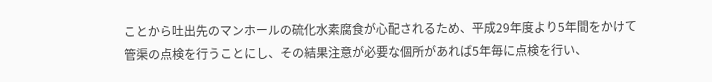ことから吐出先のマンホールの硫化水素腐食が心配されるため、平成29年度より5年間をかけて管渠の点検を行うことにし、その結果注意が必要な個所があれば5年毎に点検を行い、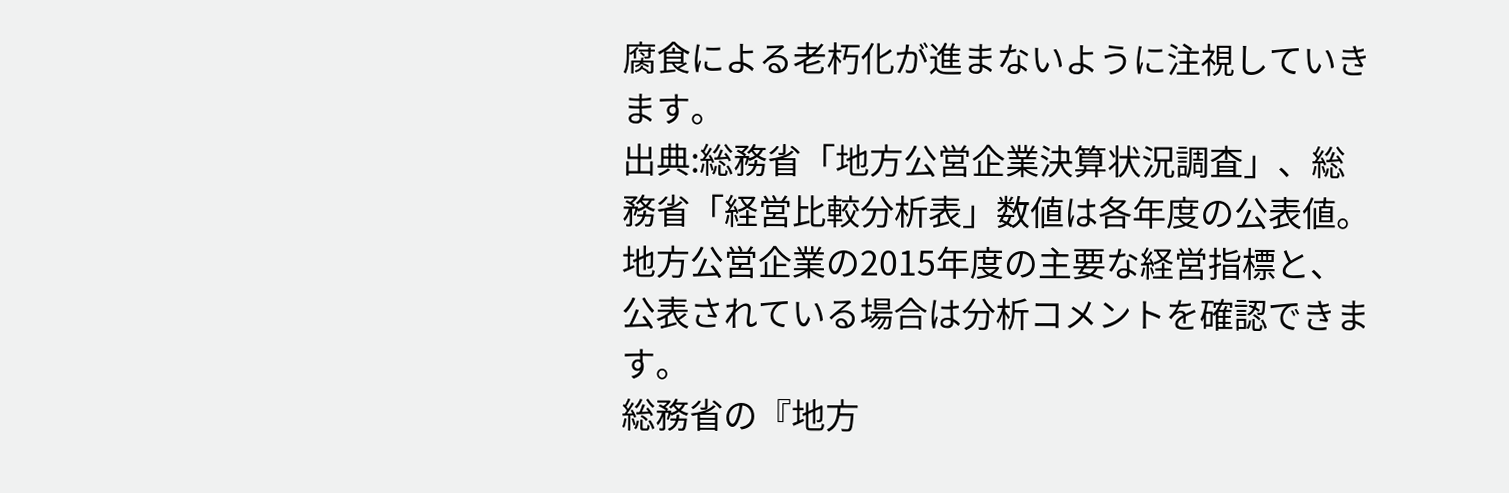腐食による老朽化が進まないように注視していきます。
出典:総務省「地方公営企業決算状況調査」、総務省「経営比較分析表」数値は各年度の公表値。
地方公営企業の2015年度の主要な経営指標と、公表されている場合は分析コメントを確認できます。
総務省の『地方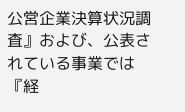公営企業決算状況調査』および、公表されている事業では『経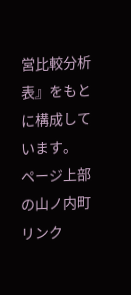営比較分析表』をもとに構成しています。
ページ上部の山ノ内町リンク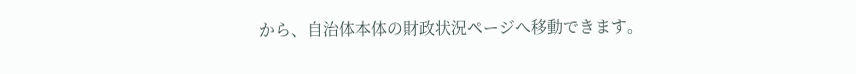から、自治体本体の財政状況ページへ移動できます。